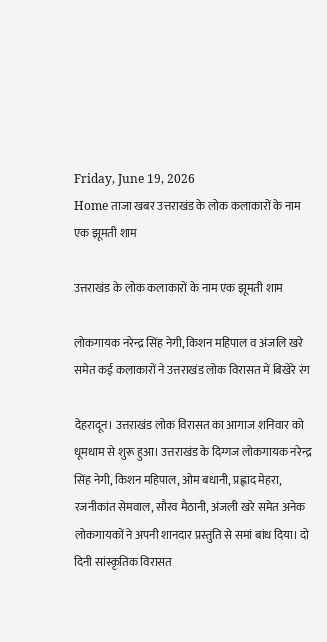Friday, June 19, 2026
Home ताजा खबर उत्तराखंड के लोक कलाकारों के नाम एक झूमती शाम

उत्तराखंड के लोक कलाकारों के नाम एक झूमती शाम

लोकगायक नरेन्द्र सिंह नेगी, किशन महिपाल व अंजलि खरे समेत कई कलाकारों ने उत्तराखंड लोक विरासत में बिखेरे रंग

देहरादून। उत्तराखंड लोक विरासत का आगाज शनिवार को धूमधाम से शुरू हुआ। उत्तराखंड के दिग्गज लोकगायक नरेन्द्र सिंह नेगी, किशन महिपाल, ओम बधानी, प्रह्लाद मेहरा, रजनीकांत सेमवाल, सौरव मैठानी, अंजली खरे समेत अनेक लोकगायकों ने अपनी शानदार प्रस्तुति से समां बांध दिया। दो दिनी सांस्कृतिक विरासत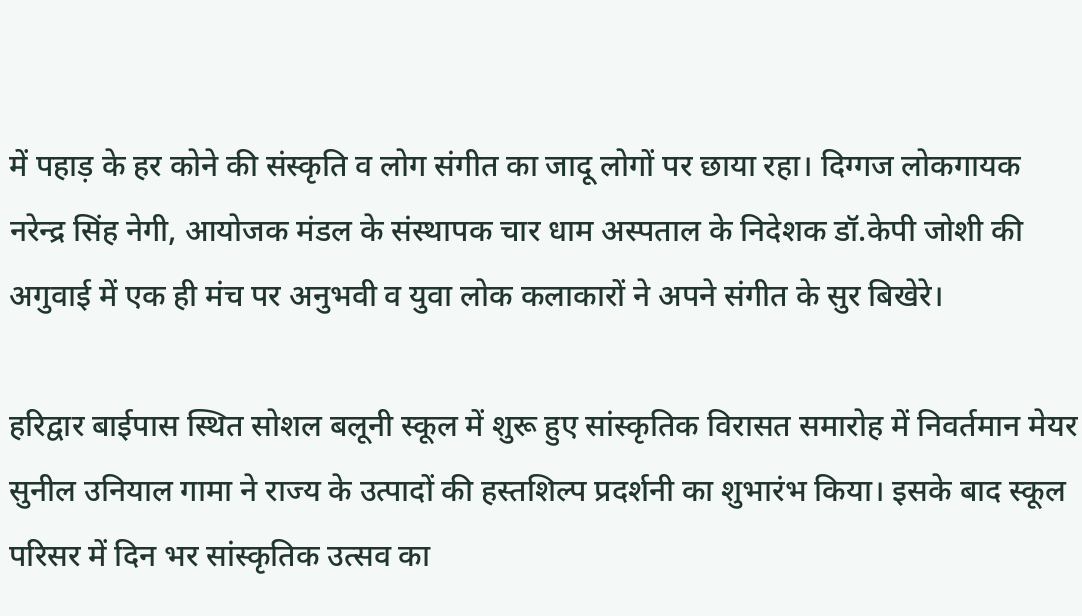में पहाड़ के हर कोने की संस्कृति व लोग संगीत का जादू लोगों पर छाया रहा। दिग्गज लोकगायक नरेन्द्र सिंह नेगी, आयोजक मंडल के संस्थापक चार धाम अस्पताल के निदेशक डॉ.केपी जोशी की अगुवाई में एक ही मंच पर अनुभवी व युवा लोक कलाकारों ने अपने संगीत के सुर बिखेरे।

हरिद्वार बाईपास स्थित सोशल बलूनी स्कूल में शुरू हुए सांस्कृतिक विरासत समारोह में निवर्तमान मेयर सुनील उनियाल गामा ने राज्य के उत्पादों की हस्तशिल्प प्रदर्शनी का शुभारंभ किया। इसके बाद स्कूल परिसर में दिन भर सांस्कृतिक उत्सव का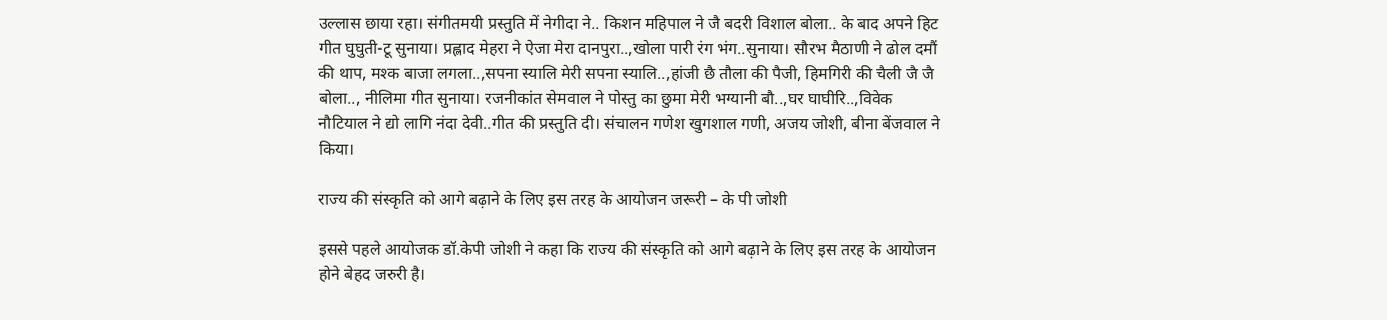उल्लास छाया रहा। संगीतमयी प्रस्तुति में नेगीदा ने.. किशन महिपाल ने जै बदरी विशाल बोला.. के बाद अपने हिट गीत घुघुती-टू सुनाया। प्रह्लाद मेहरा ने ऐजा मेरा दानपुरा..,खोला पारी रंग भंग..सुनाया। सौरभ मैठाणी ने ढोल दमौं की थाप, मश्क बाजा लगला..,सपना स्यालि मेरी सपना स्यालि..,हांजी छै तौला की पैजी, हिमगिरी की चैली जै जै बोला.., नीलिमा गीत सुनाया। रजनीकांत सेमवाल ने पोस्तु का छुमा मेरी भग्यानी बौ..,घर घाघीरि..,विवेक नौटियाल ने द्यो लागि नंदा देवी..गीत की प्रस्तुति दी। संचालन गणेश खुगशाल गणी, अजय जोशी, बीना बेंजवाल ने किया।

राज्य की संस्कृति को आगे बढ़ाने के लिए इस तरह के आयोजन जरूरी – के पी जोशी

इससे पहले आयोजक डॉ.केपी जोशी ने कहा कि राज्य की संस्कृति को आगे बढ़ाने के लिए इस तरह के आयोजन होने बेहद जरुरी है।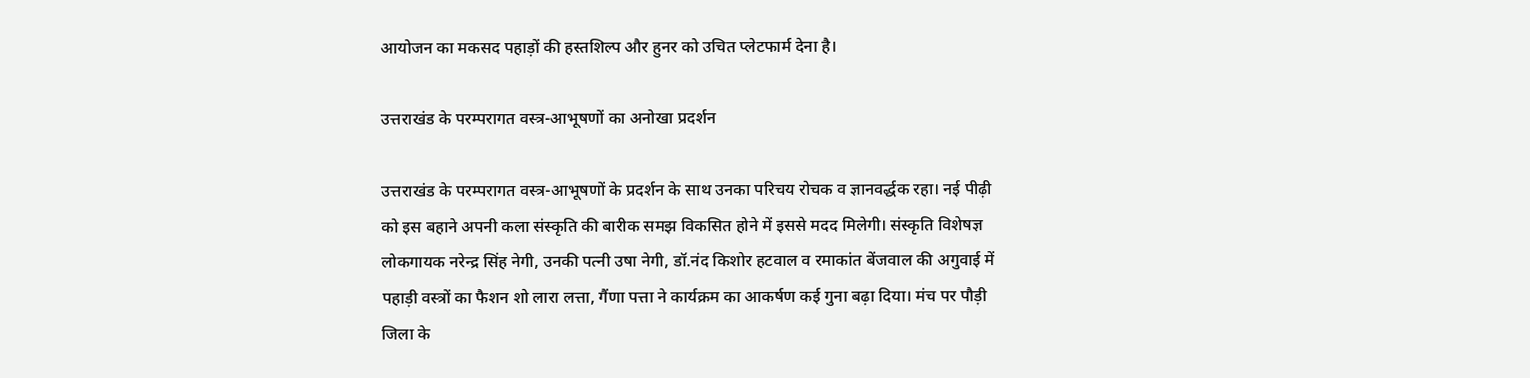आयोजन का मकसद पहाड़ों की हस्तशिल्प और हुनर को उचित प्लेटफार्म देना है।

उत्तराखंड के परम्परागत वस्त्र-आभूषणों का अनोखा प्रदर्शन

उत्तराखंड के परम्परागत वस्त्र-आभूषणों के प्रदर्शन के साथ उनका परिचय रोचक व ज्ञानवर्द्धक रहा। नई पीढ़ी को इस बहाने अपनी कला संस्कृति की बारीक समझ विकसित होने में इससे मदद मिलेगी। संस्कृति विशेषज्ञ लोकगायक नरेन्द्र सिंह नेगी, उनकी पत्नी उषा नेगी, डॉ.नंद किशोर हटवाल व रमाकांत बेंजवाल की अगुवाई में पहाड़ी वस्त्रों का फैशन शो लारा लत्ता, गैंणा पत्ता ने कार्यक्रम का आकर्षण कई गुना बढ़ा दिया। मंच पर पौड़ी जिला के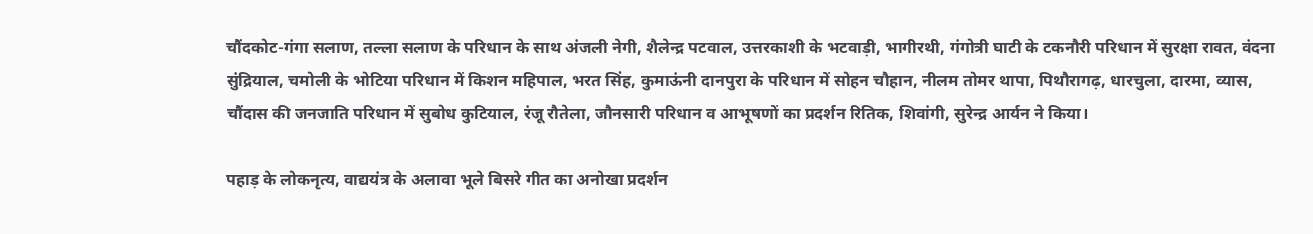चौंदकोट-गंगा सलाण, तल्ला सलाण के परिधान के साथ अंजली नेगी, शैलेन्द्र पटवाल, उत्तरकाशी के भटवाड़ी, भागीरथी, गंगोत्री घाटी के टकनौरी परिधान में सुरक्षा रावत, वंदना सुंद्रियाल, चमोली के भोटिया परिधान में किशन महिपाल, भरत सिंह, कुमाऊंनी दानपुरा के परिधान में सोहन चौहान, नीलम तोमर थापा, पिथौरागढ़, धारचुला, दारमा, व्यास, चौंदास की जनजाति परिधान में सुबोध कुटियाल, रंजू रौतेला, जौनसारी परिधान व आभूषणों का प्रदर्शन रितिक, शिवांगी, सुरेन्द्र आर्यन ने किया।

पहाड़ के लोकनृत्य, वाद्ययंत्र के अलावा भूले बिसरे गीत का अनोखा प्रदर्शन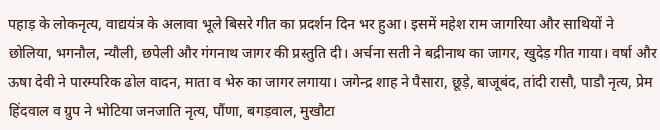पहाड़ के लोकनृत्य, वाद्ययंत्र के अलावा भूले बिसरे गीत का प्रदर्शन दिन भर हुआ। इसमें महेश राम जागरिया और साथियों ने छोलिया, भगनौल, न्यौली, छपेली और गंगनाथ जागर की प्रस्तुति दी। अर्चना सती ने बद्रीनाथ का जागर, खुदेड़ गीत गाया। वर्षा और ऊषा देवी ने पारम्परिक ढोल वादन, माता व भेरु का जागर लगाया। जगेन्द्र शाह ने पैसारा, छूड़े, बाजूबंद, तांदी रासौ, पाडौ नृत्य, प्रेम हिंदवाल व ग्रुप ने भोटिया जनजाति नृत्य, पौंणा, बगड़वाल, मुखौटा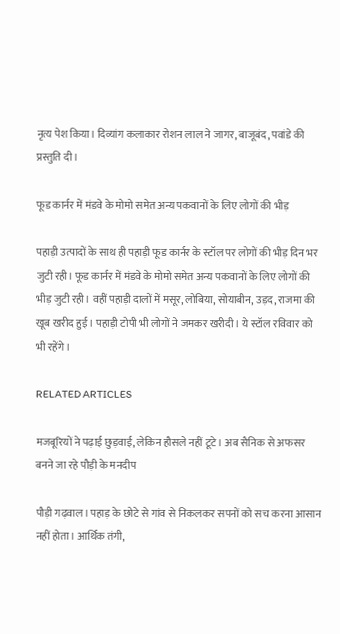नृत्य पेश किया। दिव्यांग कलाकार रोशन लाल ने जागर, बाजूबंद, पवांडे की प्रस्तुति दी।

फूड कार्नर में मंडवे के मोमो समेत अन्य पकवानों के लिए लोगों की भीड़

पहाड़ी उत्पादों के साथ ही पहाड़ी फूड कार्नर के स्टॉल पर लोगों की भीड़ दिन भर जुटी रही। फूड कार्नर में मंडवे के मोमो समेत अन्य पकवानों के लिए लोगों की भीड़ जुटी रही। वहीं पहाड़ी दालों में मसूर, लोबिया, सोयाबीन, उड़द, राजमा की खूब खरीद हुई। पहाड़ी टोपी भी लोगों ने जमकर खरीदी। ये स्टॉल रविवार को भी रहेंगे।

RELATED ARTICLES

मजबूरियों ने पढ़ाई छुड़वाई, लेकिन हौसले नहीं टूटे। अब सैनिक से अफसर बनने जा रहे पौड़ी के मनदीप

पौड़ी गढ़वाल। पहाड़ के छोटे से गांव से निकलकर सपनों को सच करना आसान नहीं होता। आर्थिक तंगी,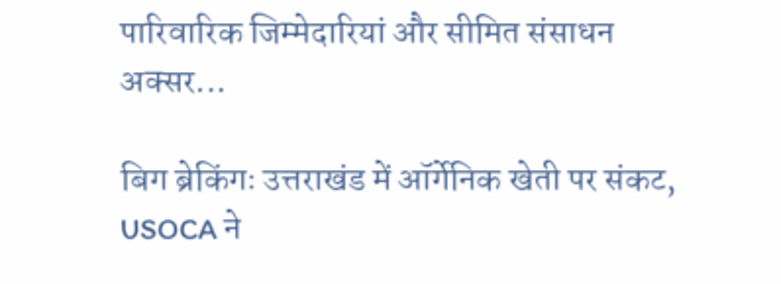पारिवारिक जिम्मेदारियां और सीमित संसाधन अक्सर...

बिग ब्रेकिंगः उत्तराखंड में ऑर्गेनिक खेती पर संकट, USOCA ने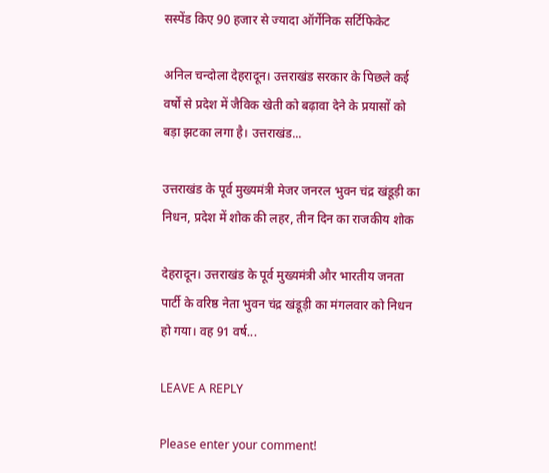सस्पेंड किए 90 हजार से ज्यादा ऑर्गेनिक सर्टिफिकेट

अनिल चन्दोला देहरादून। उत्तराखंड सरकार के पिछले कई वर्षों से प्रदेश में जैविक खेती को बढ़ावा देने के प्रयासों को बड़ा झटका लगा है। उत्तराखंड...

उत्तराखंड के पूर्व मुख्यमंत्री मेजर जनरल भुवन चंद्र खंडूड़ी का निधन, प्रदेश में शोक की लहर, तीन दिन का राजकीय शोक

देहरादून। उत्तराखंड के पूर्व मुख्यमंत्री और भारतीय जनता पार्टी के वरिष्ठ नेता भुवन चंद्र खंडूड़ी का मंगलवार को निधन हो गया। वह 91 वर्ष...

LEAVE A REPLY

Please enter your comment!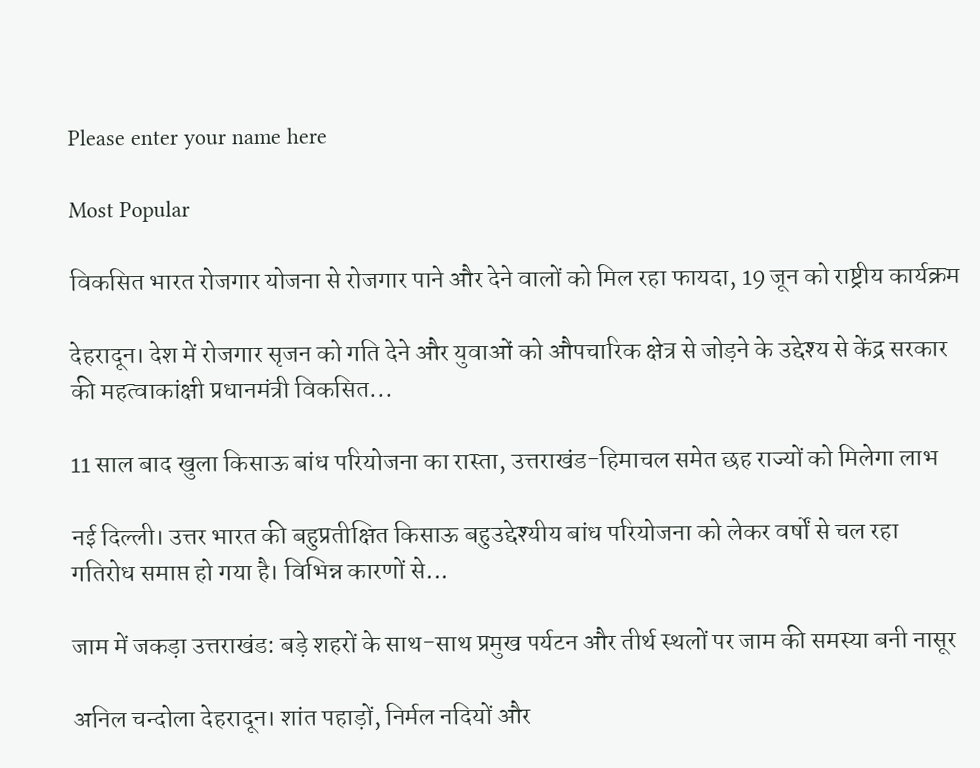Please enter your name here

Most Popular

विकसित भारत रोजगार योजना से रोजगार पाने और देने वालों को मिल रहा फायदा, 19 जून को राष्ट्रीय कार्यक्रम

देहरादून। देश में रोजगार सृजन को गति देने और युवाओं को औपचारिक क्षेत्र से जोड़ने के उद्देश्य से केंद्र सरकार की महत्वाकांक्षी प्रधानमंत्री विकसित...

11 साल बाद खुला किसाऊ बांध परियोजना का रास्ता, उत्तराखंड-हिमाचल समेत छह राज्यों को मिलेगा लाभ

नई दिल्ली। उत्तर भारत की बहुप्रतीक्षित किसाऊ बहुउद्देश्यीय बांध परियोजना को लेकर वर्षों से चल रहा गतिरोध समाप्त हो गया है। विभिन्न कारणों से...

जाम में जकड़ा उत्तराखंड: बड़े शहरों के साथ-साथ प्रमुख पर्यटन और तीर्थ स्थलों पर जाम की समस्या बनी नासूर

अनिल चन्दोला देहरादून। शांत पहाड़ों, निर्मल नदियों और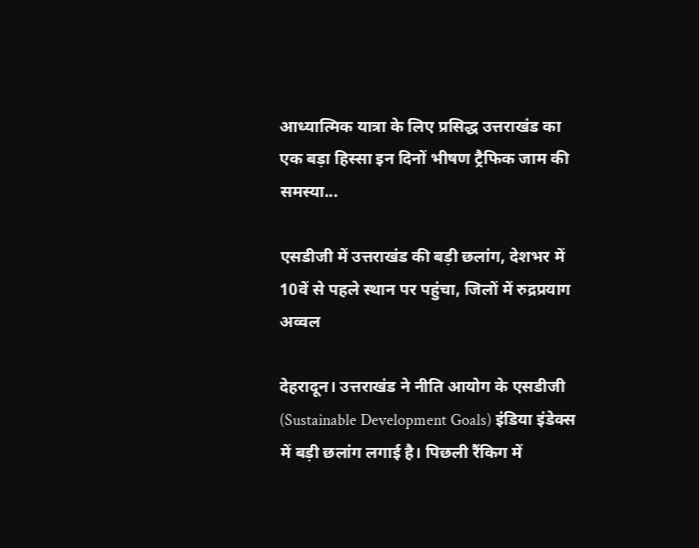आध्यात्मिक यात्रा के लिए प्रसिद्ध उत्तराखंड का एक बड़ा हिस्सा इन दिनों भीषण ट्रैफिक जाम की समस्या...

एसडीजी में उत्तराखंड की बड़ी छलांग, देशभर में 10वें से पहले स्थान पर पहुंचा, जिलों में रुद्रप्रयाग अव्वल

देहरादून। उत्तराखंड ने नीति आयोग के एसडीजी (Sustainable Development Goals) इंडिया इंडेक्स में बड़ी छलांग लगाई है। पिछली रैंकिग में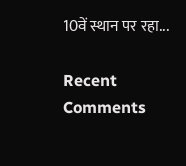10वें स्थान पर रहा...

Recent Comments